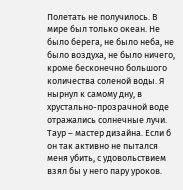Полетать не получилось. В мире был только океан. Не было берега, не было неба, не было воздуха, не было ничего, кроме бесконечно большого количества соленой воды. Я нырнул к самому дну, в хрустально-прозрачной воде отражались солнечные лучи.
Таур – мастер дизайна. Если б он так активно не пытался меня убить, с удовольствием взял бы у него пару уроков.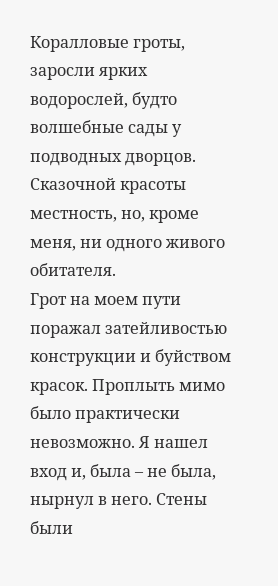Коралловые гроты, заросли ярких водорослей, будто волшебные сады у подводных дворцов. Сказочной красоты местность, но, кроме меня, ни одного живого обитателя.
Грот на моем пути поражал затейливостью конструкции и буйством красок. Проплыть мимо было практически невозможно. Я нашел вход и, была – не была, нырнул в него. Стены были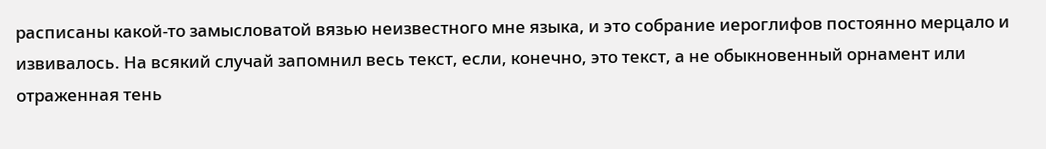расписаны какой-то замысловатой вязью неизвестного мне языка, и это собрание иероглифов постоянно мерцало и извивалось. На всякий случай запомнил весь текст, если, конечно, это текст, а не обыкновенный орнамент или отраженная тень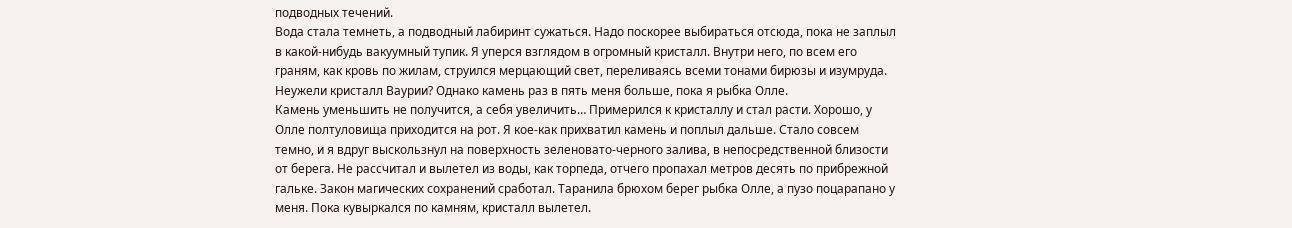подводных течений.
Вода стала темнеть, а подводный лабиринт сужаться. Надо поскорее выбираться отсюда, пока не заплыл в какой-нибудь вакуумный тупик. Я уперся взглядом в огромный кристалл. Внутри него, по всем его граням, как кровь по жилам, струился мерцающий свет, переливаясь всеми тонами бирюзы и изумруда. Неужели кристалл Ваурии? Однако камень раз в пять меня больше, пока я рыбка Олле.
Камень уменьшить не получится, а себя увеличить… Примерился к кристаллу и стал расти. Хорошо, у Олле полтуловища приходится на рот. Я кое-как прихватил камень и поплыл дальше. Стало совсем темно, и я вдруг выскользнул на поверхность зеленовато-черного залива, в непосредственной близости от берега. Не рассчитал и вылетел из воды, как торпеда, отчего пропахал метров десять по прибрежной гальке. Закон магических сохранений сработал. Таранила брюхом берег рыбка Олле, а пузо поцарапано у меня. Пока кувыркался по камням, кристалл вылетел.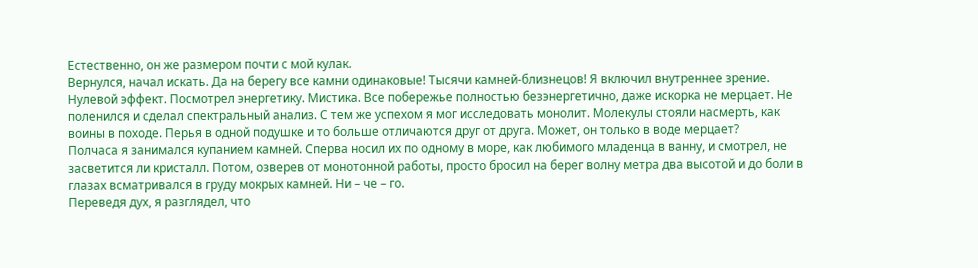Естественно, он же размером почти с мой кулак.
Вернулся, начал искать. Да на берегу все камни одинаковые! Тысячи камней-близнецов! Я включил внутреннее зрение. Нулевой эффект. Посмотрел энергетику. Мистика. Все побережье полностью безэнергетично, даже искорка не мерцает. Не поленился и сделал спектральный анализ. С тем же успехом я мог исследовать монолит. Молекулы стояли насмерть, как воины в походе. Перья в одной подушке и то больше отличаются друг от друга. Может, он только в воде мерцает?
Полчаса я занимался купанием камней. Сперва носил их по одному в море, как любимого младенца в ванну, и смотрел, не засветится ли кристалл. Потом, озверев от монотонной работы, просто бросил на берег волну метра два высотой и до боли в глазах всматривался в груду мокрых камней. Ни – че – го.
Переведя дух, я разглядел, что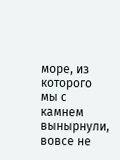море, из которого мы с камнем вынырнули, вовсе не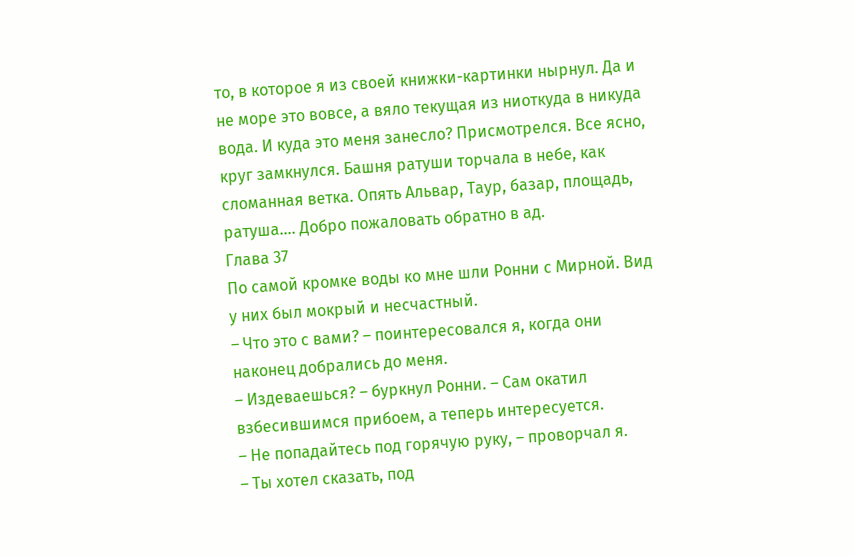то, в которое я из своей книжки-картинки нырнул. Да и не море это вовсе, а вяло текущая из ниоткуда в никуда вода. И куда это меня занесло? Присмотрелся. Все ясно, круг замкнулся. Башня ратуши торчала в небе, как сломанная ветка. Опять Альвар, Таур, базар, площадь, ратуша…. Добро пожаловать обратно в ад.
Глава 37
По самой кромке воды ко мне шли Ронни с Мирной. Вид у них был мокрый и несчастный.
– Что это с вами? – поинтересовался я, когда они наконец добрались до меня.
– Издеваешься? – буркнул Ронни. – Сам окатил взбесившимся прибоем, а теперь интересуется.
– Не попадайтесь под горячую руку, – проворчал я.
– Ты хотел сказать, под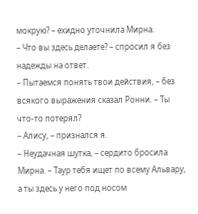мокрую? – ехидно уточнила Мирна.
– Что вы здесь делаете? – спросил я без надежды на ответ.
– Пытаемся понять твои действия, – без всякого выражения сказал Ронни. – Ты что-то потерял?
– Алису, – признался я.
– Неудачная шутка, – сердито бросила Мирна. – Таур тебя ищет по всему Альвару, а ты здесь у него под носом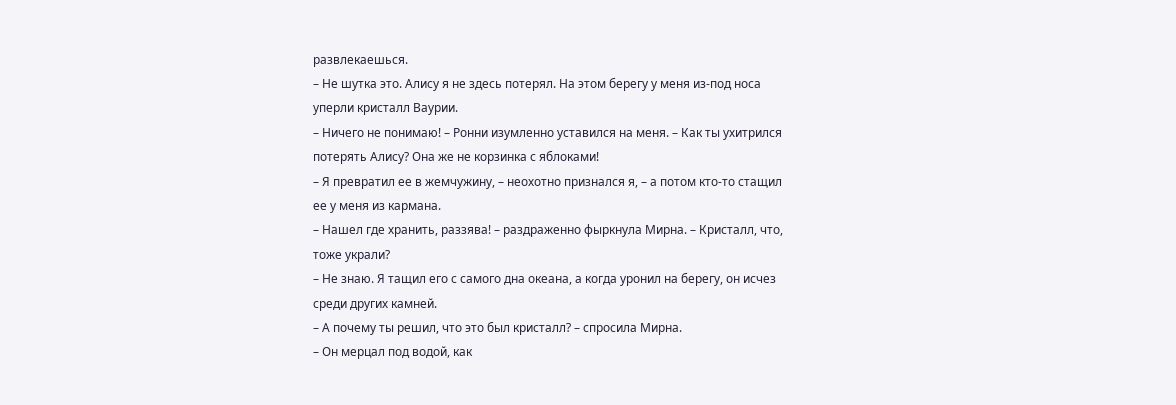развлекаешься.
– Не шутка это. Алису я не здесь потерял. На этом берегу у меня из-под носа уперли кристалл Ваурии.
– Ничего не понимаю! – Ронни изумленно уставился на меня. – Как ты ухитрился потерять Алису? Она же не корзинка с яблоками!
– Я превратил ее в жемчужину, – неохотно признался я, – а потом кто-то стащил ее у меня из кармана.
– Нашел где хранить, раззява! – раздраженно фыркнула Мирна. – Кристалл, что, тоже украли?
– Не знаю. Я тащил его с самого дна океана, а когда уронил на берегу, он исчез среди других камней.
– А почему ты решил, что это был кристалл? – спросила Мирна.
– Он мерцал под водой, как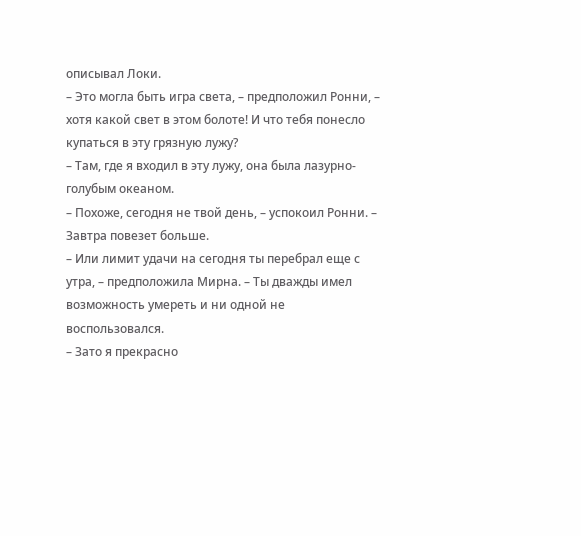описывал Локи.
– Это могла быть игра света, – предположил Ронни, – хотя какой свет в этом болоте! И что тебя понесло купаться в эту грязную лужу?
– Там, где я входил в эту лужу, она была лазурно-голубым океаном.
– Похоже, сегодня не твой день, – успокоил Ронни. – Завтра повезет больше.
– Или лимит удачи на сегодня ты перебрал еще с утра, – предположила Мирна. – Ты дважды имел возможность умереть и ни одной не воспользовался.
– Зато я прекрасно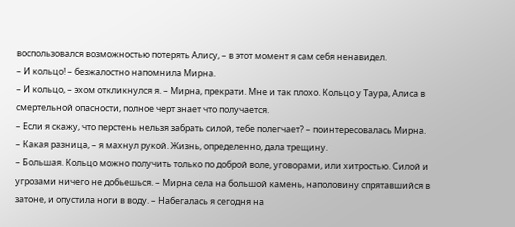воспользовался возможностью потерять Алису, – в этот момент я сам себя ненавидел.
– И кольцо! – безжалостно напомнила Мирна.
– И кольцо, – эхом откликнулся я. – Мирна, прекрати. Мне и так плохо. Кольцо у Таура, Алиса в смертельной опасности, полное черт знает что получается.
– Если я скажу, что перстень нельзя забрать силой, тебе полегчает? – поинтересовалась Мирна.
– Какая разница, – я махнул рукой. Жизнь, определенно, дала трещину.
– Большая. Кольцо можно получить только по доброй воле, уговорами, или хитростью. Силой и угрозами ничего не добьешься. – Мирна села на большой камень, наполовину спрятавшийся в затоне, и опустила ноги в воду. – Набегалась я сегодня на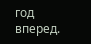год вперед.